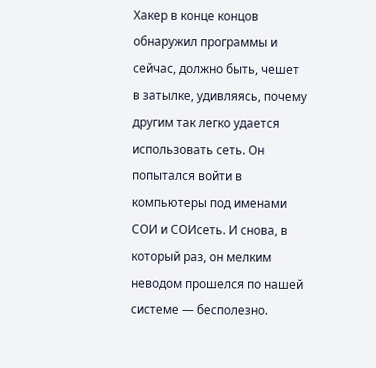Хакер в конце концов обнаружил программы и сейчас, должно быть, чешет в затылке, удивляясь, почему другим так легко удается использовать сеть. Он попытался войти в компьютеры под именами СОИ и СОИсеть. И снова, в который раз, он мелким неводом прошелся по нашей системе — бесполезно.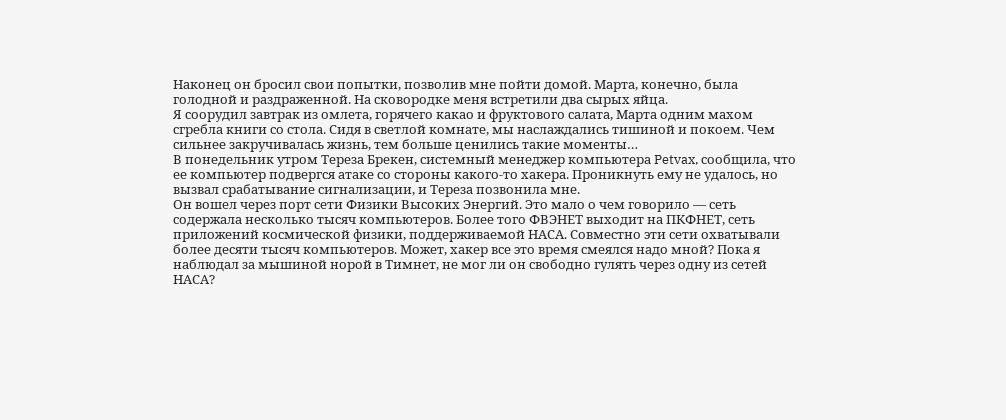Наконец он бросил свои попытки, позволив мне пойти домой. Марта, конечно, была голодной и раздраженной. На сковородке меня встретили два сырых яйца.
Я соорудил завтрак из омлета, горячего какао и фруктового салата, Марта одним махом сгребла книги со стола. Сидя в светлой комнате, мы наслаждались тишиной и покоем. Чем сильнее закручивалась жизнь, тем больше ценились такие моменты…
В понедельник утром Тереза Брекен, системный менеджер компьютера Petvax, сообщила, что ее компьютер подвергся атаке со стороны какого-то хакера. Проникнуть ему не удалось, но вызвал срабатывание сигнализации, и Тереза позвонила мне.
Он вошел через порт сети Физики Высоких Энергий. Это мало о чем говорило — сеть содержала несколько тысяч компьютеров. Более того ФВЭНЕТ выходит на ПКФНЕТ, сеть приложений космической физики, поддерживаемой НАСА. Совместно эти сети охватывали более десяти тысяч компьютеров. Может, хакер все это время смеялся надо мной? Пока я наблюдал за мышиной норой в Тимнет, не мог ли он свободно гулять через одну из сетей НАСА?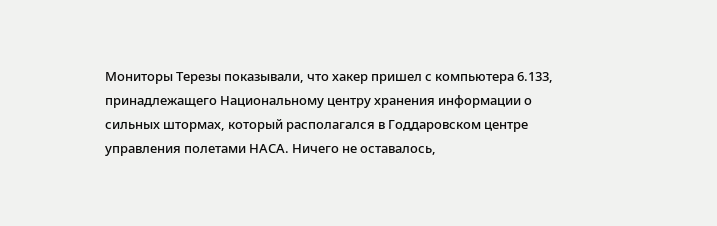Мониторы Терезы показывали, что хакер пришел с компьютера 6.133, принадлежащего Национальному центру хранения информации о сильных штормах, который располагался в Годдаровском центре управления полетами НАСА. Ничего не оставалось,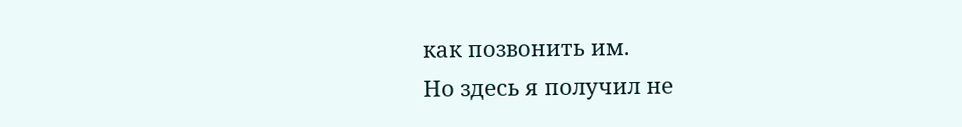как позвонить им.
Но здесь я получил не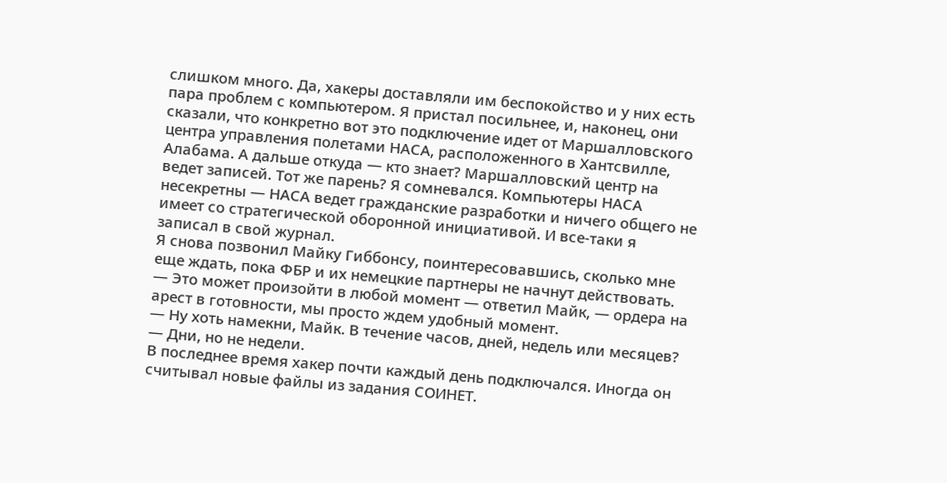слишком много. Да, хакеры доставляли им беспокойство и у них есть пара проблем с компьютером. Я пристал посильнее, и, наконец, они сказали, что конкретно вот это подключение идет от Маршалловского центра управления полетами НАСА, расположенного в Хантсвилле, Алабама. А дальше откуда — кто знает? Маршалловский центр на ведет записей. Тот же парень? Я сомневался. Компьютеры НАСА несекретны — НАСА ведет гражданские разработки и ничего общего не имеет со стратегической оборонной инициативой. И все-таки я записал в свой журнал.
Я снова позвонил Майку Гиббонсу, поинтересовавшись, сколько мне еще ждать, пока ФБР и их немецкие партнеры не начнут действовать.
— Это может произойти в любой момент — ответил Майк, — ордера на арест в готовности, мы просто ждем удобный момент.
— Ну хоть намекни, Майк. В течение часов, дней, недель или месяцев?
— Дни, но не недели.
В последнее время хакер почти каждый день подключался. Иногда он считывал новые файлы из задания СОИНЕТ.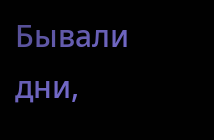Бывали дни,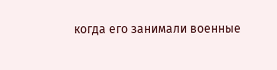когда его занимали военные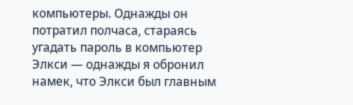компьютеры. Однажды он потратил полчаса, стараясь угадать пароль в компьютер Элкси — однажды я обронил намек, что Элкси был главным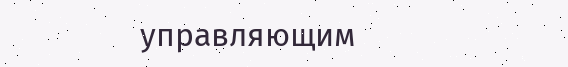управляющим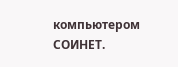компьютером СОИНЕТ.